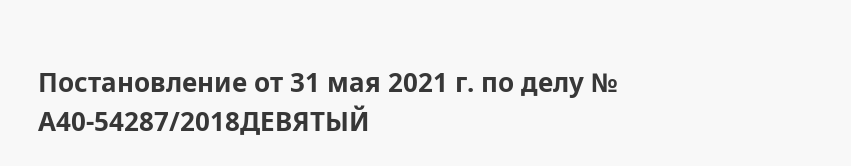Постановление от 31 мая 2021 г. по делу № А40-54287/2018ДЕВЯТЫЙ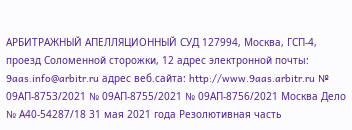АРБИТРАЖНЫЙ АПЕЛЛЯЦИОННЫЙ СУД 127994, Москва, ГСП-4, проезд Соломенной cторожки, 12 адрес электронной почты: 9aas.info@arbitr.ru адрес веб.сайта: http://www.9aas.arbitr.ru № 09АП-8753/2021 № 09АП-8755/2021 № 09АП-8756/2021 Москва Дело № А40-54287/18 31 мая 2021 года Резолютивная часть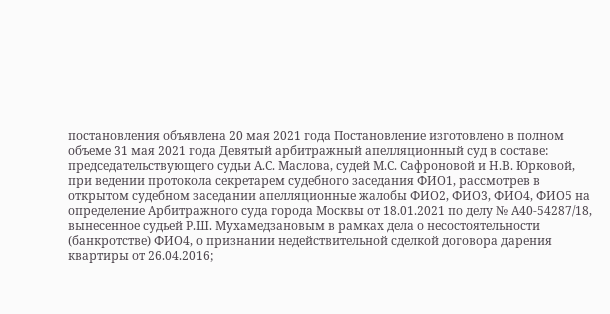постановления объявлена 20 мая 2021 года Постановление изготовлено в полном объеме 31 мая 2021 года Девятый арбитражный апелляционный суд в составе: председательствующего судьи А.С. Маслова, судей М.С. Сафроновой и Н.В. Юрковой, при ведении протокола секретарем судебного заседания ФИО1, рассмотрев в открытом судебном заседании апелляционные жалобы ФИО2, ФИО3, ФИО4, ФИО5 на определение Арбитражного суда города Москвы от 18.01.2021 по делу № А40-54287/18, вынесенное судьей Р.Ш. Мухамедзановым в рамках дела о несостоятельности (банкротстве) ФИО4, о признании недействительной сделкой договора дарения квартиры от 26.04.2016;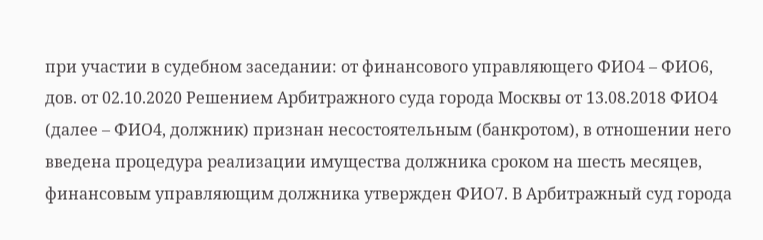при участии в судебном заседании: от финансового управляющего ФИО4 – ФИО6, дов. от 02.10.2020 Решением Арбитражного суда города Москвы от 13.08.2018 ФИО4 (далее – ФИО4, должник) признан несостоятельным (банкротом), в отношении него введена процедура реализации имущества должника сроком на шесть месяцев, финансовым управляющим должника утвержден ФИО7. В Арбитражный суд города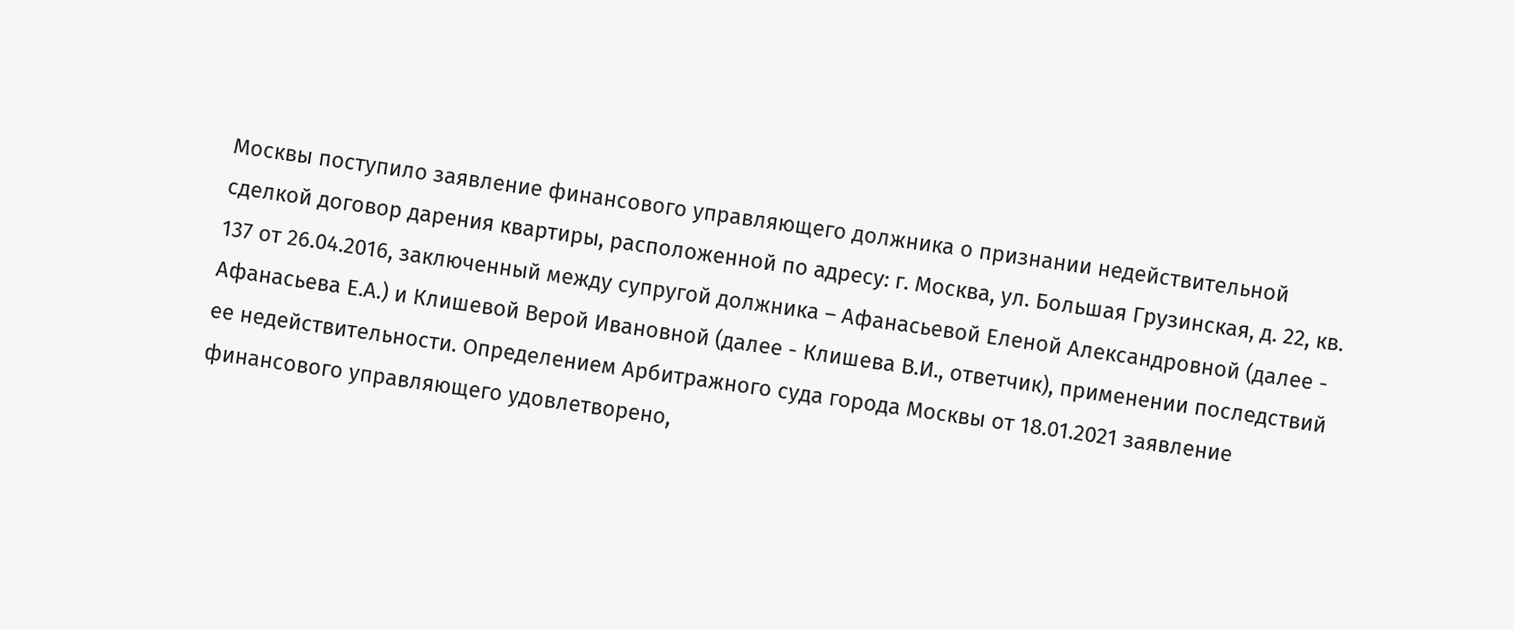Москвы поступило заявление финансового управляющего должника о признании недействительной сделкой договор дарения квартиры, расположенной по адресу: г. Москва, ул. Большая Грузинская, д. 22, кв. 137 от 26.04.2016, заключенный между супругой должника – Афанасьевой Еленой Александровной (далее - Афанасьева Е.А.) и Клишевой Верой Ивановной (далее - Клишева В.И., ответчик), применении последствий ее недействительности. Определением Арбитражного суда города Москвы от 18.01.2021 заявление финансового управляющего удовлетворено,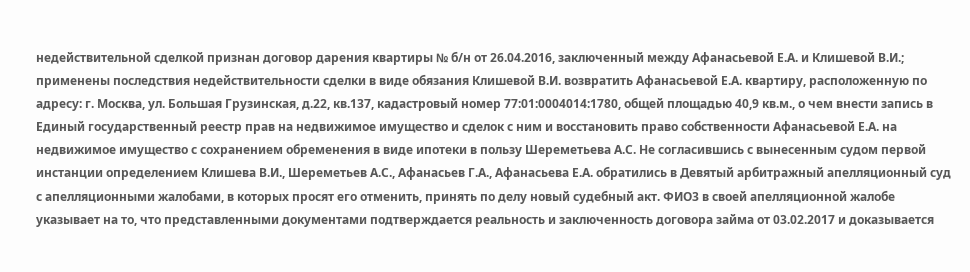недействительной сделкой признан договор дарения квартиры № б/н от 26.04.2016, заключенный между Афанасьевой Е.А. и Клишевой В.И.; применены последствия недействительности сделки в виде обязания Клишевой В.И. возвратить Афанасьевой Е.А. квартиру, расположенную по адресу: г. Москва, ул. Большая Грузинская, д.22, кв.137, кадастровый номер 77:01:0004014:1780, общей площадью 40,9 кв.м., о чем внести запись в Единый государственный реестр прав на недвижимое имущество и сделок с ним и восстановить право собственности Афанасьевой Е.А. на недвижимое имущество с сохранением обременения в виде ипотеки в пользу Шереметьева А.С. Не согласившись с вынесенным судом первой инстанции определением Клишева В.И., Шереметьев А.С., Афанасьев Г.А., Афанасьева Е.А. обратились в Девятый арбитражный апелляционный суд с апелляционными жалобами, в которых просят его отменить, принять по делу новый судебный акт. ФИО3 в своей апелляционной жалобе указывает на то, что представленными документами подтверждается реальность и заключенность договора займа от 03.02.2017 и доказывается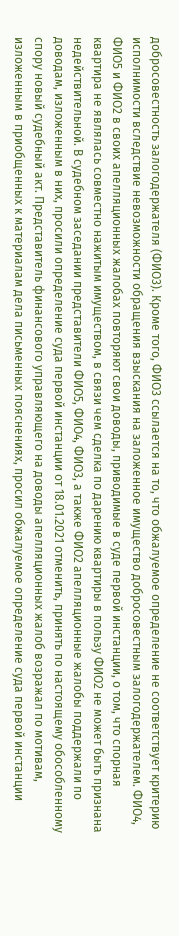добросовестность залогодержателя (ФИО3). Кроме того, ФИО3 ссылается на то, что обжалуемое определение не соответствует критерию исполнимости вследствие невозможности обращения взыскания на заложенное имущество добросовестным залогодержателем. ФИО4, ФИО5 и ФИО2 в своих апелляционных жалобах повторяют свои доводы, приводимые в суде первой инстанции, о том, что спорная квартира не являлась совместно нажитым имуществом, в связи чем сделка по дарению квартиры в пользу ФИО2 не может быть признана недействительной. В судебном заседании представители ФИО5, ФИО4, ФИО3, а также ФИО2 апелляционные жалобы поддержали по доводам, изложенным в них, просили определение суда первой инстанции от 18.01.2021 отменить, принять по настоящему обособленному спору новый судебный акт. Представитель финансового управляющего на доводы апелляционных жалоб возражал по мотивам, изложенным в приобщенных к материалам дела письменных пояснениях, просил обжалуемое определение суда первой инстанции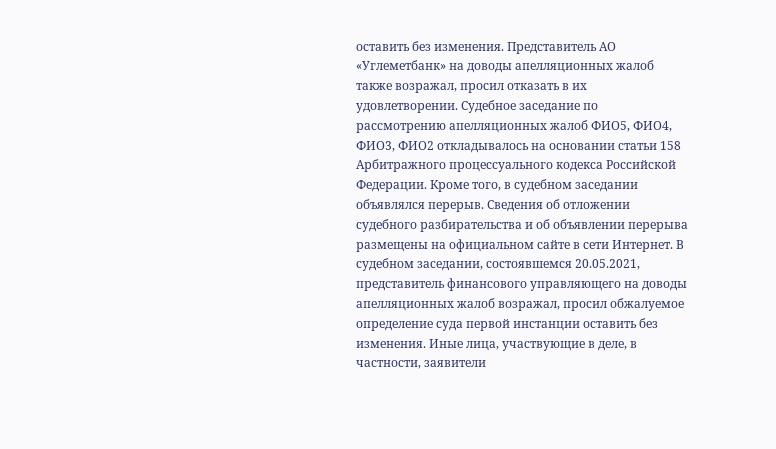оставить без изменения. Представитель АО «Углеметбанк» на доводы апелляционных жалоб также возражал, просил отказать в их удовлетворении. Судебное заседание по рассмотрению апелляционных жалоб ФИО5, ФИО4, ФИО3, ФИО2 откладывалось на основании статьи 158 Арбитражного процессуального кодекса Российской Федерации. Кроме того, в судебном заседании объявлялся перерыв. Сведения об отложении судебного разбирательства и об объявлении перерыва размещены на официальном сайте в сети Интернет. В судебном заседании, состоявшемся 20.05.2021, представитель финансового управляющего на доводы апелляционных жалоб возражал, просил обжалуемое определение суда первой инстанции оставить без изменения. Иные лица, участвующие в деле, в частности, заявители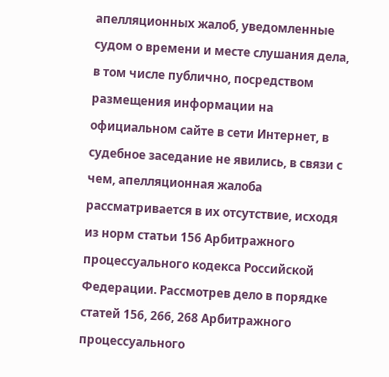апелляционных жалоб, уведомленные судом о времени и месте слушания дела, в том числе публично, посредством размещения информации на официальном сайте в сети Интернет, в судебное заседание не явились, в связи с чем, апелляционная жалоба рассматривается в их отсутствие, исходя из норм статьи 156 Арбитражного процессуального кодекса Российской Федерации. Рассмотрев дело в порядке статей 156, 266, 268 Арбитражного процессуального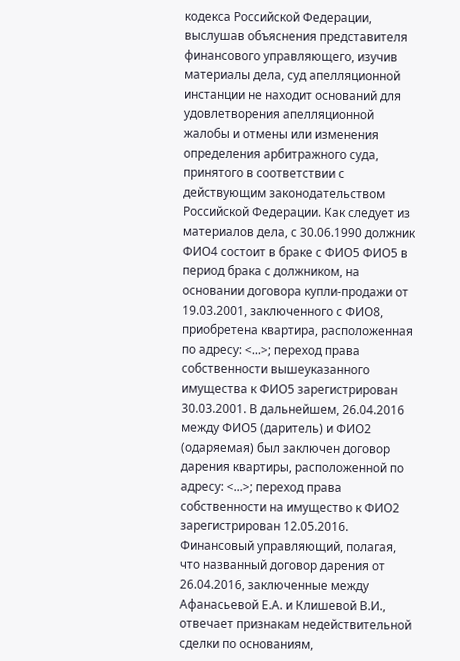кодекса Российской Федерации, выслушав объяснения представителя финансового управляющего, изучив материалы дела, суд апелляционной инстанции не находит оснований для удовлетворения апелляционной жалобы и отмены или изменения определения арбитражного суда, принятого в соответствии с действующим законодательством Российской Федерации. Как следует из материалов дела, с 30.06.1990 должник ФИО4 состоит в браке с ФИО5 ФИО5 в период брака с должником, на основании договора купли-продажи от 19.03.2001, заключенного с ФИО8, приобретена квартира, расположенная по адресу: <...>; переход права собственности вышеуказанного имущества к ФИО5 зарегистрирован 30.03.2001. В дальнейшем, 26.04.2016 между ФИО5 (даритель) и ФИО2 (одаряемая) был заключен договор дарения квартиры, расположенной по адресу: <...>; переход права собственности на имущество к ФИО2 зарегистрирован 12.05.2016. Финансовый управляющий, полагая, что названный договор дарения от 26.04.2016, заключенные между Афанасьевой Е.А. и Клишевой В.И., отвечает признакам недействительной сделки по основаниям,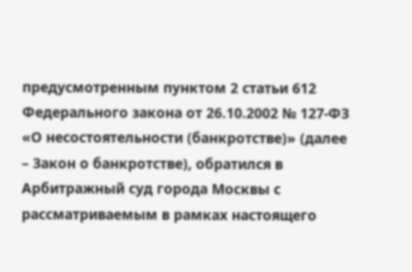предусмотренным пунктом 2 статьи 612 Федерального закона от 26.10.2002 № 127-ФЗ «О несостоятельности (банкротстве)» (далее – Закон о банкротстве), обратился в Арбитражный суд города Москвы с рассматриваемым в рамках настоящего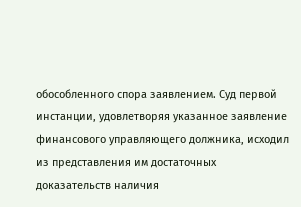обособленного спора заявлением. Суд первой инстанции, удовлетворяя указанное заявление финансового управляющего должника, исходил из представления им достаточных доказательств наличия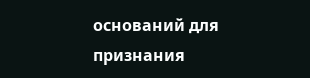оснований для признания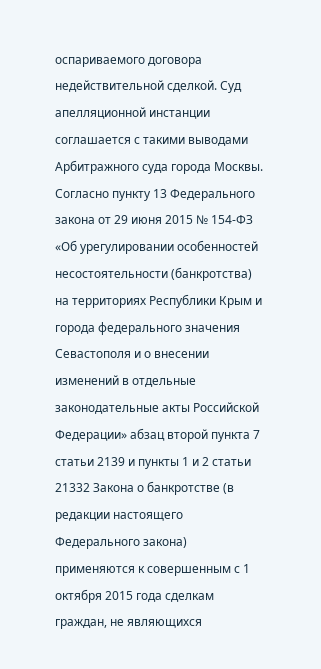оспариваемого договора недействительной сделкой. Суд апелляционной инстанции соглашается с такими выводами Арбитражного суда города Москвы. Согласно пункту 13 Федерального закона от 29 июня 2015 № 154-ФЗ «Об урегулировании особенностей несостоятельности (банкротства) на территориях Республики Крым и города федерального значения Севастополя и о внесении изменений в отдельные законодательные акты Российской Федерации» абзац второй пункта 7 статьи 2139 и пункты 1 и 2 статьи 21332 Закона о банкротстве (в редакции настоящего Федерального закона) применяются к совершенным с 1 октября 2015 года сделкам граждан, не являющихся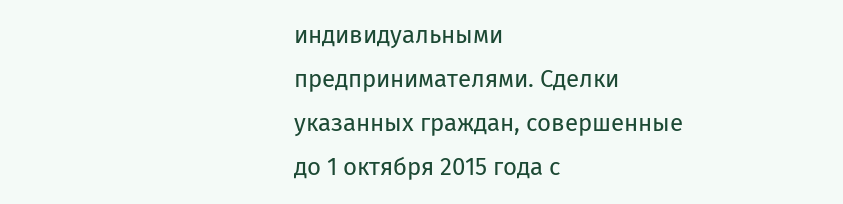индивидуальными предпринимателями. Сделки указанных граждан, совершенные до 1 октября 2015 года с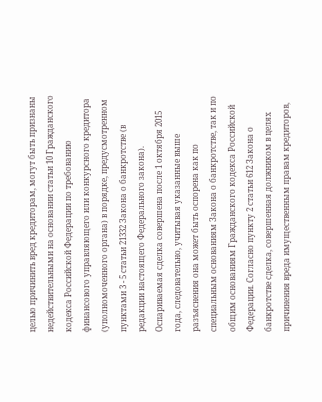целью причинить вред кредиторам, могут быть признаны недействительными на основании статьи 10 Гражданского кодекса Российской Федерации по требованию финансового управляющего или конкурсного кредитора (уполномоченного органа) в порядке, предусмотренном пунктами 3 - 5 статьи 21332 Закона о банкротстве (в редакции настоящего Федерального закона). Оспариваемая сделка совершена после 1 октября 2015 года, следовательно, учитывая указанные выше разъяснения она может быть оспорена как по специальным основаниям Закона о банкротстве, так и по общим основаниям Гражданского кодекса Российской Федерации. Согласно пункту 2 статьи 612 Закона о банкротстве сделка, совершенная должником в целях причинения вреда имущественным правам кредиторов,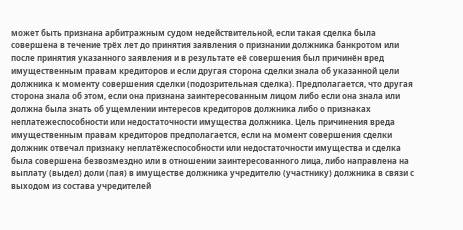может быть признана арбитражным судом недействительной, если такая сделка была совершена в течение трёх лет до принятия заявления о признании должника банкротом или после принятия указанного заявления и в результате её совершения был причинён вред имущественным правам кредиторов и если другая сторона сделки знала об указанной цели должника к моменту совершения сделки (подозрительная сделка). Предполагается, что другая сторона знала об этом, если она признана заинтересованным лицом либо если она знала или должна была знать об ущемлении интересов кредиторов должника либо о признаках неплатежеспособности или недостаточности имущества должника. Цель причинения вреда имущественным правам кредиторов предполагается, если на момент совершения сделки должник отвечал признаку неплатёжеспособности или недостаточности имущества и сделка была совершена безвозмездно или в отношении заинтересованного лица, либо направлена на выплату (выдел) доли (пая) в имуществе должника учредителю (участнику) должника в связи с выходом из состава учредителей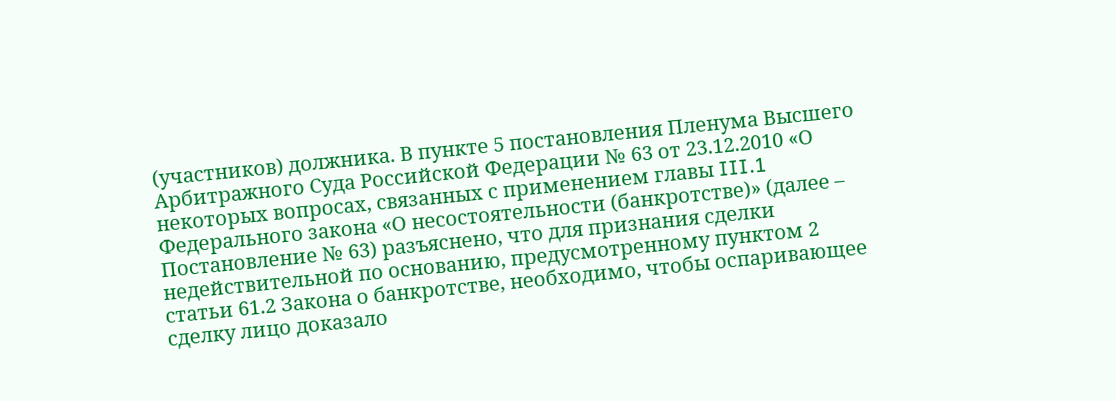(участников) должника. В пункте 5 постановления Пленума Высшего Арбитражного Суда Российской Федерации № 63 от 23.12.2010 «О некоторых вопросах, связанных с применением главы III.1 Федерального закона «О несостоятельности (банкротстве)» (далее – Постановление № 63) разъяснено, что для признания сделки недействительной по основанию, предусмотренному пунктом 2 статьи 61.2 Закона о банкротстве, необходимо, чтобы оспаривающее сделку лицо доказало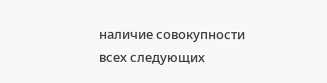наличие совокупности всех следующих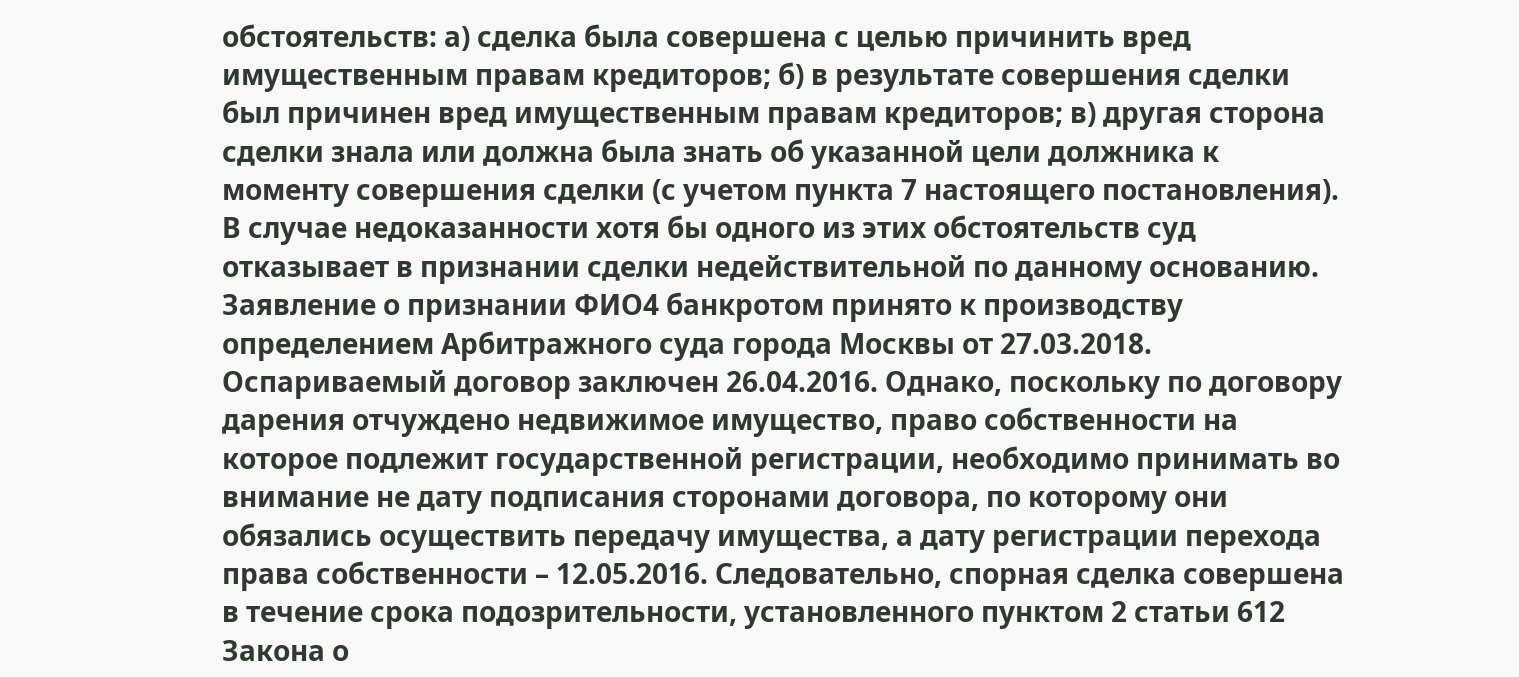обстоятельств: а) сделка была совершена с целью причинить вред имущественным правам кредиторов; б) в результате совершения сделки был причинен вред имущественным правам кредиторов; в) другая сторона сделки знала или должна была знать об указанной цели должника к моменту совершения сделки (с учетом пункта 7 настоящего постановления). В случае недоказанности хотя бы одного из этих обстоятельств суд отказывает в признании сделки недействительной по данному основанию. Заявление о признании ФИО4 банкротом принято к производству определением Арбитражного суда города Москвы от 27.03.2018. Оспариваемый договор заключен 26.04.2016. Однако, поскольку по договору дарения отчуждено недвижимое имущество, право собственности на которое подлежит государственной регистрации, необходимо принимать во внимание не дату подписания сторонами договора, по которому они обязались осуществить передачу имущества, а дату регистрации перехода права собственности – 12.05.2016. Следовательно, спорная сделка совершена в течение срока подозрительности, установленного пунктом 2 статьи 612 Закона о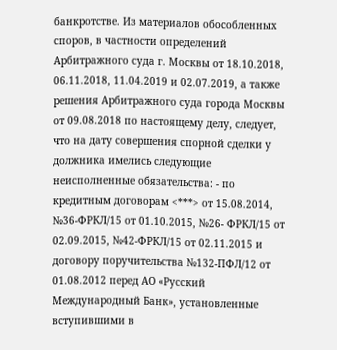банкротстве. Из материалов обособленных споров, в частности определений Арбитражного суда г. Москвы от 18.10.2018, 06.11.2018, 11.04.2019 и 02.07.2019, а также решения Арбитражного суда города Москвы от 09.08.2018 по настоящему делу, следует, что на дату совершения спорной сделки у должника имелись следующие неисполненные обязательства: - по кредитным договорам <***> от 15.08.2014, №36-ФРКЛ/15 от 01.10.2015, №26- ФРКЛ/15 от 02.09.2015, №42-ФРКЛ/15 от 02.11.2015 и договору поручительства №132-ПФЛ/12 от 01.08.2012 перед АО «Русский Международный Банк», установленные вступившими в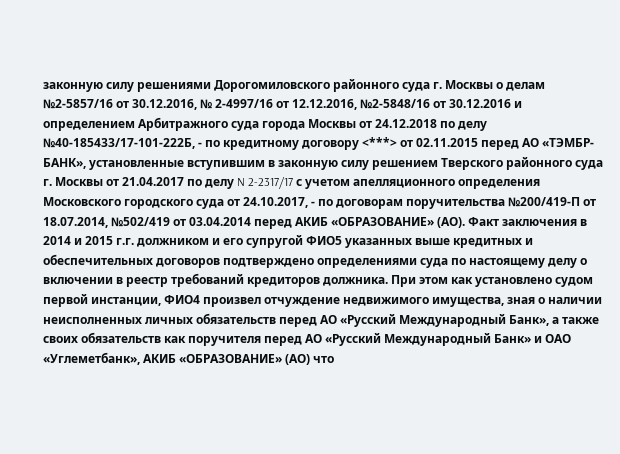законную силу решениями Дорогомиловского районного суда г. Москвы о делам №2-5857/16 от 30.12.2016, № 2-4997/16 от 12.12.2016, №2-5848/16 от 30.12.2016 и определением Арбитражного суда города Москвы от 24.12.2018 по делу №40-185433/17-101-222Б, - по кредитному договору <***> от 02.11.2015 перед АО «ТЭМБР-БАНК», установленные вступившим в законную силу решением Тверского районного суда г. Москвы от 21.04.2017 по делу N 2-2317/17 с учетом апелляционного определения Московского городского суда от 24.10.2017, - по договорам поручительства №200/419-П от 18.07.2014, №502/419 от 03.04.2014 перед АКИБ «ОБРАЗОВАНИЕ» (АО). Факт заключения в 2014 и 2015 г.г. должником и его супругой ФИО5 указанных выше кредитных и обеспечительных договоров подтверждено определениями суда по настоящему делу о включении в реестр требований кредиторов должника. При этом как установлено судом первой инстанции, ФИО4 произвел отчуждение недвижимого имущества, зная о наличии неисполненных личных обязательств перед АО «Русский Международный Банк», а также своих обязательств как поручителя перед АО «Русский Международный Банк» и ОАО «Углеметбанк», АКИБ «ОБРАЗОВАНИЕ» (АО) что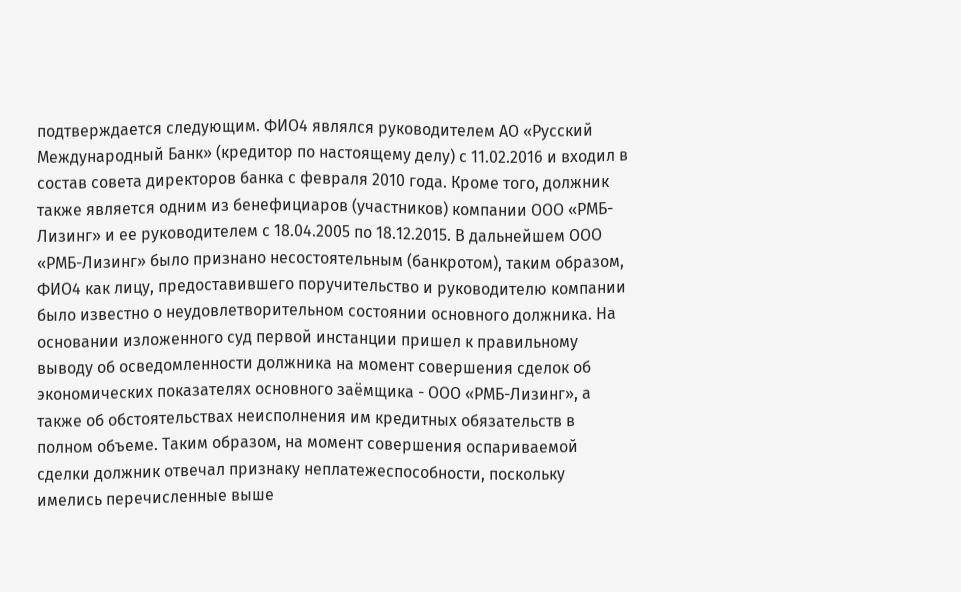подтверждается следующим. ФИО4 являлся руководителем АО «Русский Международный Банк» (кредитор по настоящему делу) с 11.02.2016 и входил в состав совета директоров банка с февраля 2010 года. Кроме того, должник также является одним из бенефициаров (участников) компании ООО «РМБ-Лизинг» и ее руководителем с 18.04.2005 по 18.12.2015. В дальнейшем ООО «РМБ-Лизинг» было признано несостоятельным (банкротом), таким образом, ФИО4 как лицу, предоставившего поручительство и руководителю компании было известно о неудовлетворительном состоянии основного должника. На основании изложенного суд первой инстанции пришел к правильному выводу об осведомленности должника на момент совершения сделок об экономических показателях основного заёмщика - ООО «РМБ-Лизинг», а также об обстоятельствах неисполнения им кредитных обязательств в полном объеме. Таким образом, на момент совершения оспариваемой сделки должник отвечал признаку неплатежеспособности, поскольку имелись перечисленные выше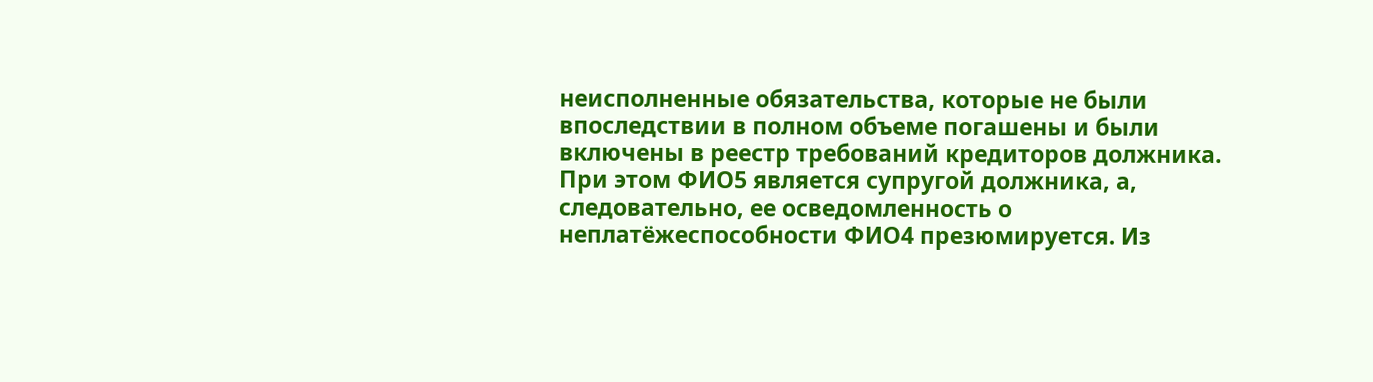неисполненные обязательства, которые не были впоследствии в полном объеме погашены и были включены в реестр требований кредиторов должника. При этом ФИО5 является супругой должника, а, следовательно, ее осведомленность о неплатёжеспособности ФИО4 презюмируется. Из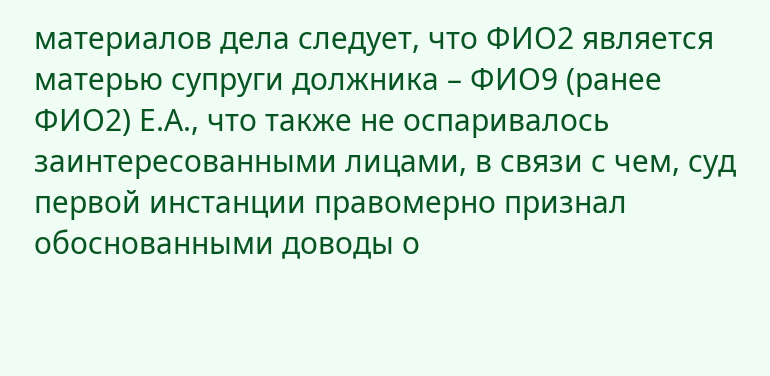материалов дела следует, что ФИО2 является матерью супруги должника – ФИО9 (ранее ФИО2) Е.А., что также не оспаривалось заинтересованными лицами, в связи с чем, суд первой инстанции правомерно признал обоснованными доводы о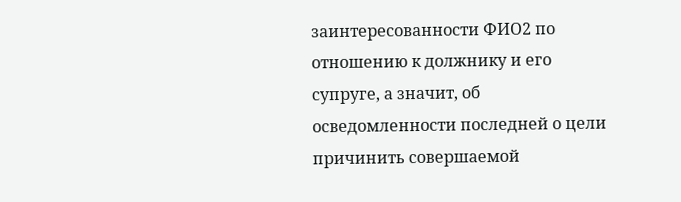заинтересованности ФИО2 по отношению к должнику и его супруге, а значит, об осведомленности последней о цели причинить совершаемой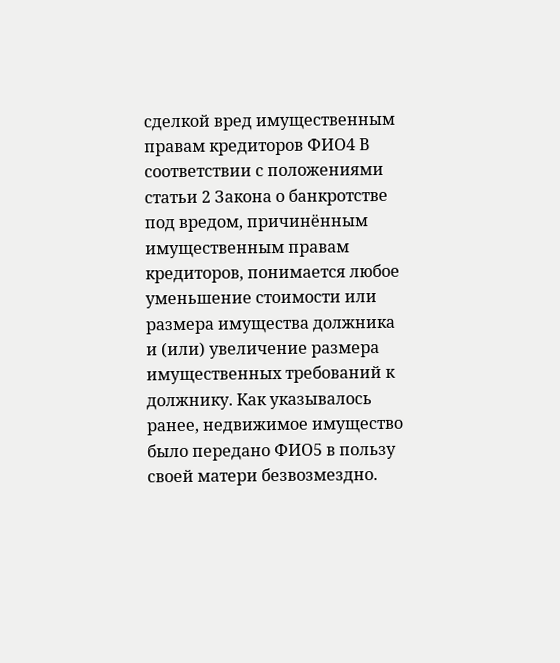сделкой вред имущественным правам кредиторов ФИО4 В соответствии с положениями статьи 2 Закона о банкротстве под вредом, причинённым имущественным правам кредиторов, понимается любое уменьшение стоимости или размера имущества должника и (или) увеличение размера имущественных требований к должнику. Как указывалось ранее, недвижимое имущество было передано ФИО5 в пользу своей матери безвозмездно.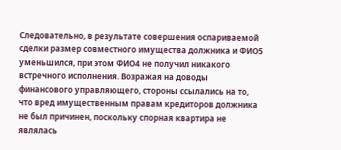Следовательно, в результате совершения оспариваемой сделки размер совместного имущества должника и ФИО5 уменьшился, при этом ФИО4 не получил никакого встречного исполнения. Возражая на доводы финансового управляющего, стороны ссылались на то, что вред имущественным правам кредиторов должника не был причинен, поскольку спорная квартира не являлась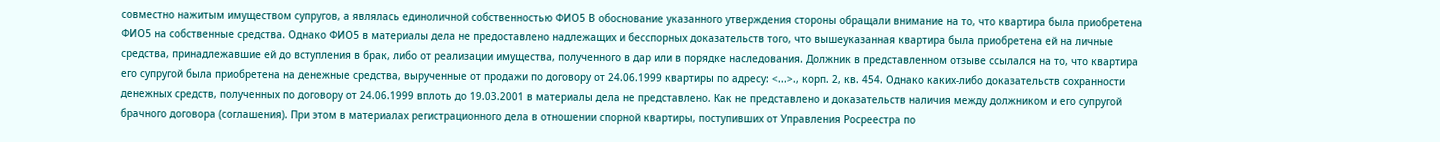совместно нажитым имуществом супругов, а являлась единоличной собственностью ФИО5 В обоснование указанного утверждения стороны обращали внимание на то, что квартира была приобретена ФИО5 на собственные средства. Однако ФИО5 в материалы дела не предоставлено надлежащих и бесспорных доказательств того, что вышеуказанная квартира была приобретена ей на личные средства, принадлежавшие ей до вступления в брак, либо от реализации имущества, полученного в дар или в порядке наследования. Должник в представленном отзыве ссылался на то, что квартира его супругой была приобретена на денежные средства, вырученные от продажи по договору от 24.06.1999 квартиры по адресу: <...>., корп. 2, кв. 454. Однако каких-либо доказательств сохранности денежных средств, полученных по договору от 24.06.1999 вплоть до 19.03.2001 в материалы дела не представлено. Как не представлено и доказательств наличия между должником и его супругой брачного договора (соглашения). При этом в материалах регистрационного дела в отношении спорной квартиры, поступивших от Управления Росреестра по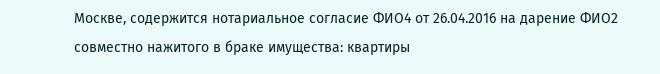Москве, содержится нотариальное согласие ФИО4 от 26.04.2016 на дарение ФИО2 совместно нажитого в браке имущества: квартиры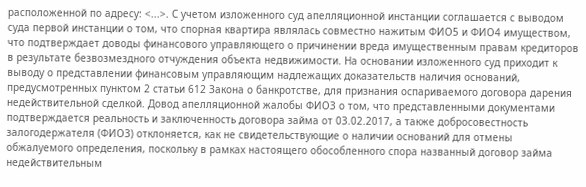расположенной по адресу: <...>. С учетом изложенного суд апелляционной инстанции соглашается с выводом суда первой инстанции о том, что спорная квартира являлась совместно нажитым ФИО5 и ФИО4 имуществом, что подтверждает доводы финансового управляющего о причинении вреда имущественным правам кредиторов в результате безвозмездного отчуждения объекта недвижимости. На основании изложенного суд приходит к выводу о представлении финансовым управляющим надлежащих доказательств наличия оснований, предусмотренных пунктом 2 статьи 612 Закона о банкротстве, для признания оспариваемого договора дарения недействительной сделкой. Довод апелляционной жалобы ФИО3 о том, что представленными документами подтверждается реальность и заключенность договора займа от 03.02.2017, а также добросовестность залогодержателя (ФИО3) отклоняется, как не свидетельствующие о наличии оснований для отмены обжалуемого определения, поскольку в рамках настоящего обособленного спора названный договор займа недействительным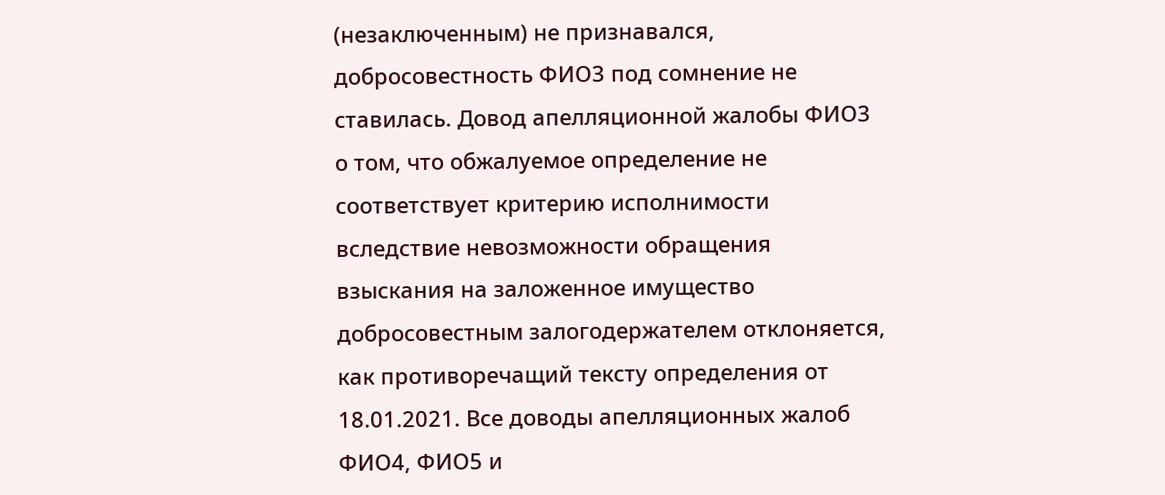(незаключенным) не признавался, добросовестность ФИО3 под сомнение не ставилась. Довод апелляционной жалобы ФИО3 о том, что обжалуемое определение не соответствует критерию исполнимости вследствие невозможности обращения взыскания на заложенное имущество добросовестным залогодержателем отклоняется, как противоречащий тексту определения от 18.01.2021. Все доводы апелляционных жалоб ФИО4, ФИО5 и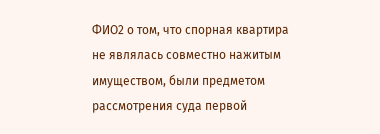ФИО2 о том, что спорная квартира не являлась совместно нажитым имуществом, были предметом рассмотрения суда первой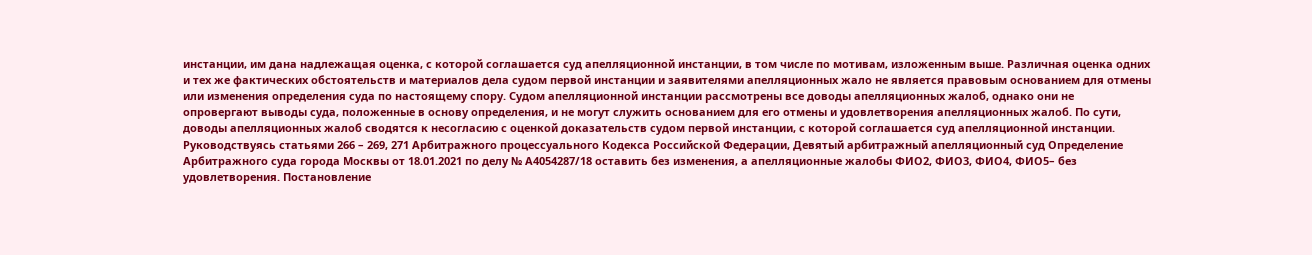инстанции, им дана надлежащая оценка, с которой соглашается суд апелляционной инстанции, в том числе по мотивам, изложенным выше. Различная оценка одних и тех же фактических обстоятельств и материалов дела судом первой инстанции и заявителями апелляционных жало не является правовым основанием для отмены или изменения определения суда по настоящему спору. Судом апелляционной инстанции рассмотрены все доводы апелляционных жалоб, однако они не опровергают выводы суда, положенные в основу определения, и не могут служить основанием для его отмены и удовлетворения апелляционных жалоб. По сути, доводы апелляционных жалоб сводятся к несогласию с оценкой доказательств судом первой инстанции, с которой соглашается суд апелляционной инстанции. Руководствуясь статьями 266 – 269, 271 Арбитражного процессуального Кодекса Российской Федерации, Девятый арбитражный апелляционный суд Определение Арбитражного суда города Москвы от 18.01.2021 по делу № А4054287/18 оставить без изменения, а апелляционные жалобы ФИО2, ФИО3, ФИО4, ФИО5– без удовлетворения. Постановление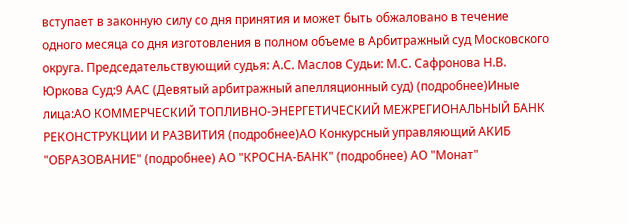вступает в законную силу со дня принятия и может быть обжаловано в течение одного месяца со дня изготовления в полном объеме в Арбитражный суд Московского округа. Председательствующий судья: А.С. Маслов Судьи: М.С. Сафронова Н.В. Юркова Суд:9 ААС (Девятый арбитражный апелляционный суд) (подробнее)Иные лица:АО КОММЕРЧЕСКИЙ ТОПЛИВНО-ЭНЕРГЕТИЧЕСКИЙ МЕЖРЕГИОНАЛЬНЫЙ БАНК РЕКОНСТРУКЦИИ И РАЗВИТИЯ (подробнее)АО Конкурсный управляющий АКИБ "ОБРАЗОВАНИЕ" (подробнее) АО "КРОСНА-БАНК" (подробнее) АО "Монат"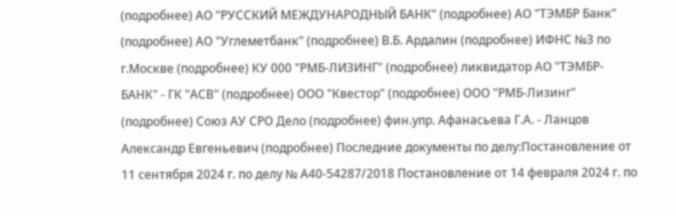(подробнее) АО "РУССКИЙ МЕЖДУНАРОДНЫЙ БАНК" (подробнее) АО "ТЭМБР Банк" (подробнее) АО "Углеметбанк" (подробнее) В.Б. Ардалин (подробнее) ИФНС №3 по г.Москве (подробнее) КУ 000 "РМБ-ЛИЗИНГ" (подробнее) ликвидатор АО "ТЭМБР-БАНК" - ГК "АСВ" (подробнее) ООО "Квестор" (подробнее) ООО "РМБ-Лизинг" (подробнее) Союз АУ СРО Дело (подробнее) фин.упр. Афанасьева Г.А. - Ланцов Александр Евгеньевич (подробнее) Последние документы по делу:Постановление от 11 сентября 2024 г. по делу № А40-54287/2018 Постановление от 14 февраля 2024 г. по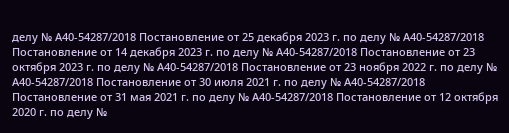делу № А40-54287/2018 Постановление от 25 декабря 2023 г. по делу № А40-54287/2018 Постановление от 14 декабря 2023 г. по делу № А40-54287/2018 Постановление от 23 октября 2023 г. по делу № А40-54287/2018 Постановление от 23 ноября 2022 г. по делу № А40-54287/2018 Постановление от 30 июля 2021 г. по делу № А40-54287/2018 Постановление от 31 мая 2021 г. по делу № А40-54287/2018 Постановление от 12 октября 2020 г. по делу №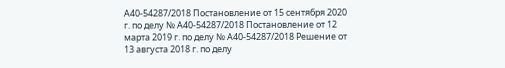А40-54287/2018 Постановление от 15 сентября 2020 г. по делу № А40-54287/2018 Постановление от 12 марта 2019 г. по делу № А40-54287/2018 Решение от 13 августа 2018 г. по делу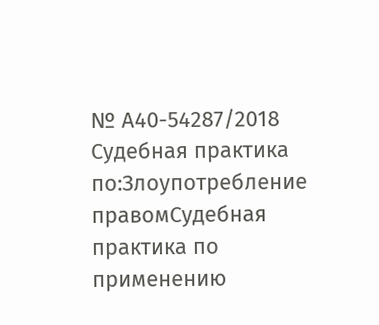№ А40-54287/2018 Судебная практика по:Злоупотребление правомСудебная практика по применению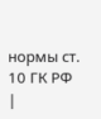нормы ст. 10 ГК РФ |